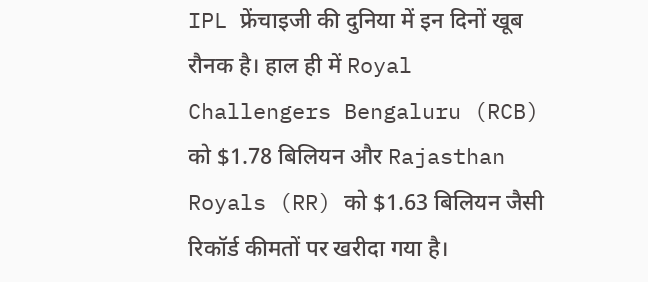IPL फ्रेंचाइजी की दुनिया में इन दिनों खूब रौनक है। हाल ही में Royal Challengers Bengaluru (RCB) को $1.78 बिलियन और Rajasthan Royals (RR) को $1.63 बिलियन जैसी रिकॉर्ड कीमतों पर खरीदा गया है।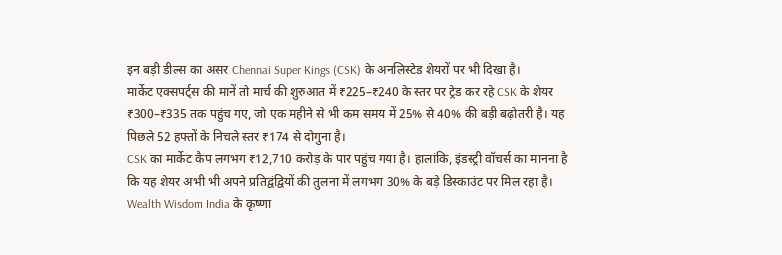इन बड़ी डील्स का असर Chennai Super Kings (CSK) के अनलिस्टेड शेयरों पर भी दिखा है।
मार्केट एक्सपर्ट्स की मानें तो मार्च की शुरुआत में ₹225–₹240 के स्तर पर ट्रेड कर रहे CSK के शेयर ₹300–₹335 तक पहुंच गए, जो एक महीने से भी कम समय में 25% से 40% की बड़ी बढ़ोतरी है। यह पिछले 52 हफ्तों के निचले स्तर ₹174 से दोगुना है।
CSK का मार्केट कैप लगभग ₹12,710 करोड़ के पार पहुंच गया है। हालांकि, इंडस्ट्री वॉचर्स का मानना है कि यह शेयर अभी भी अपने प्रतिद्वंद्वियों की तुलना में लगभग 30% के बड़े डिस्काउंट पर मिल रहा है। Wealth Wisdom India के कृष्णा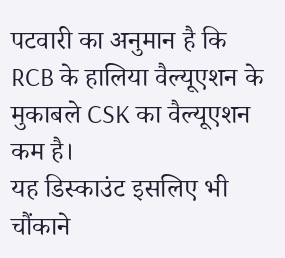पटवारी का अनुमान है कि RCB के हालिया वैल्यूएशन के मुकाबले CSK का वैल्यूएशन कम है।
यह डिस्काउंट इसलिए भी चौंकाने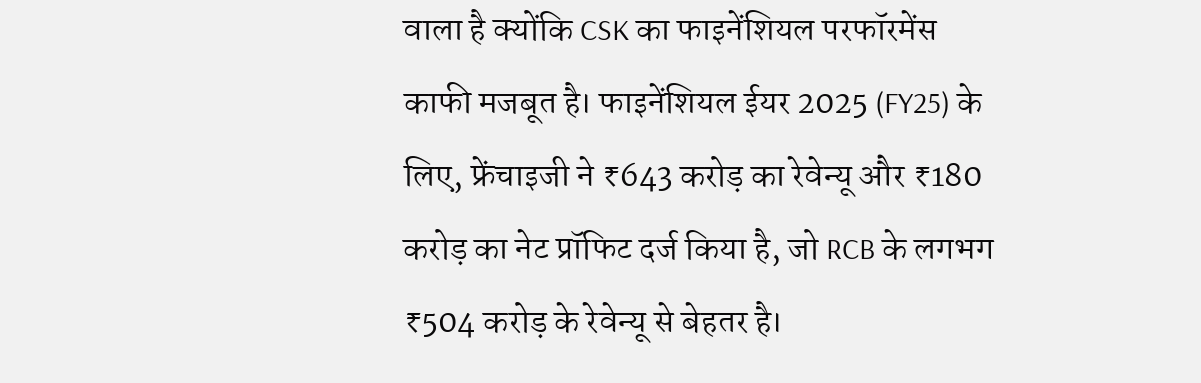वाला है क्योंकि CSK का फाइनेंशियल परफॉरमेंस काफी मजबूत है। फाइनेंशियल ईयर 2025 (FY25) के लिए, फ्रेंचाइजी ने ₹643 करोड़ का रेवेन्यू और ₹180 करोड़ का नेट प्रॉफिट दर्ज किया है, जो RCB के लगभग ₹504 करोड़ के रेवेन्यू से बेहतर है।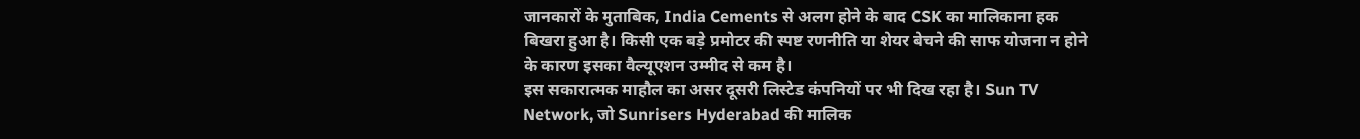जानकारों के मुताबिक, India Cements से अलग होने के बाद CSK का मालिकाना हक बिखरा हुआ है। किसी एक बड़े प्रमोटर की स्पष्ट रणनीति या शेयर बेचने की साफ योजना न होने के कारण इसका वैल्यूएशन उम्मीद से कम है।
इस सकारात्मक माहौल का असर दूसरी लिस्टेड कंपनियों पर भी दिख रहा है। Sun TV Network, जो Sunrisers Hyderabad की मालिक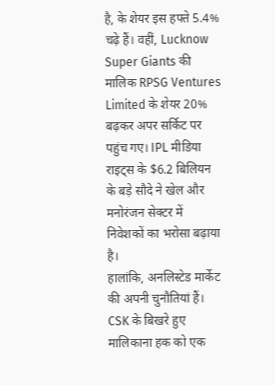है, के शेयर इस हफ्ते 5.4% चढ़े हैं। वहीं, Lucknow Super Giants की मालिक RPSG Ventures Limited के शेयर 20% बढ़कर अपर सर्किट पर पहुंच गए। IPL मीडिया राइट्स के $6.2 बिलियन के बड़े सौदे ने खेल और मनोरंजन सेक्टर में निवेशकों का भरोसा बढ़ाया है।
हालांकि, अनलिस्टेड मार्केट की अपनी चुनौतियां हैं। CSK के बिखरे हुए मालिकाना हक को एक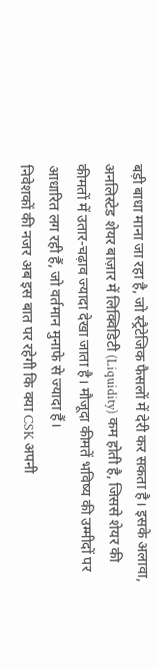बड़ी बाधा माना जा रहा है, जो स्ट्रैटेजिक फैसलों में देरी कर सकता है। इसके अलावा, अनलिस्टेड शेयर बाज़ार में लिक्विडिटी (Liquidity) कम होती है, जिससे शेयर की कीमतों में उतार-चढ़ाव ज्यादा देखा जाता है। मौजूदा कीमतें भविष्य की उम्मीदों पर आधारित लग रही हैं, जो वर्तमान मुनाफे से ज्यादा हैं।
निवेशकों की नजर अब इस बात पर रहेगी कि क्या CSK अपनी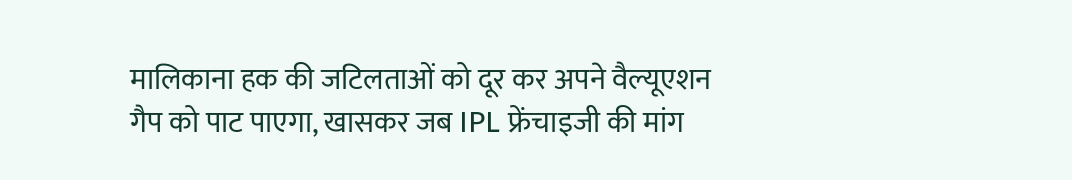मालिकाना हक की जटिलताओं को दूर कर अपने वैल्यूएशन गैप को पाट पाएगा, खासकर जब IPL फ्रेंचाइजी की मांग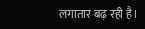लगातार बढ़ रही है।